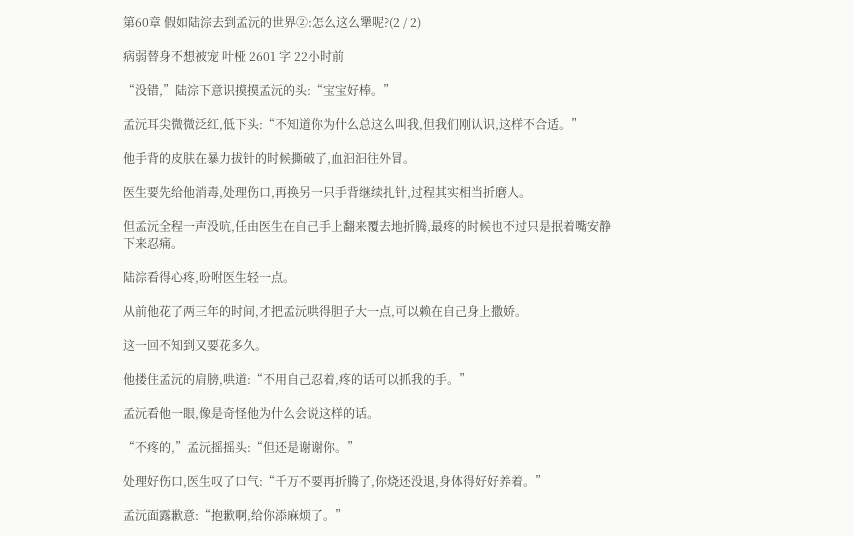第60章 假如陆淙去到孟沅的世界②:怎么这么犟呢?(2 / 2)

病弱替身不想被宠 叶桠 2601 字 22小时前

“没错,”陆淙下意识摸摸孟沅的头:“宝宝好棒。”

孟沅耳尖微微泛红,低下头:“不知道你为什么总这么叫我,但我们刚认识,这样不合适。”

他手背的皮肤在暴力拔针的时候撕破了,血汩汩往外冒。

医生要先给他消毒,处理伤口,再换另一只手背继续扎针,过程其实相当折磨人。

但孟沅全程一声没吭,任由医生在自己手上翻来覆去地折腾,最疼的时候也不过只是抿着嘴安静下来忍痛。

陆淙看得心疼,吩咐医生轻一点。

从前他花了两三年的时间,才把孟沅哄得胆子大一点,可以赖在自己身上撒娇。

这一回不知到又要花多久。

他搂住孟沅的肩膀,哄道:“不用自己忍着,疼的话可以抓我的手。”

孟沅看他一眼,像是奇怪他为什么会说这样的话。

“不疼的,”孟沅摇摇头:“但还是谢谢你。”

处理好伤口,医生叹了口气:“千万不要再折腾了,你烧还没退,身体得好好养着。”

孟沅面露歉意:“抱歉啊,给你添麻烦了。”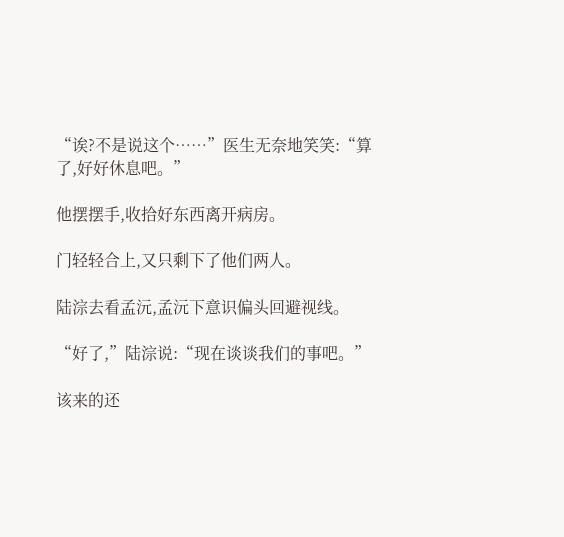“诶?不是说这个……”医生无奈地笑笑:“算了,好好休息吧。”

他摆摆手,收拾好东西离开病房。

门轻轻合上,又只剩下了他们两人。

陆淙去看孟沅,孟沅下意识偏头回避视线。

“好了,”陆淙说:“现在谈谈我们的事吧。”

该来的还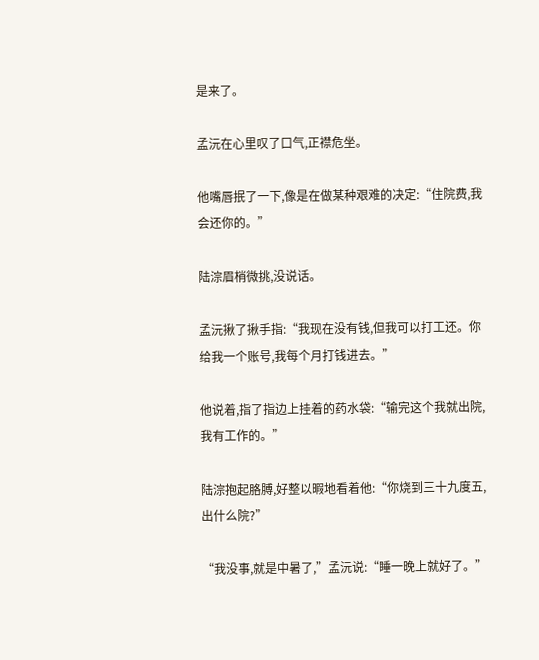是来了。

孟沅在心里叹了口气,正襟危坐。

他嘴唇抿了一下,像是在做某种艰难的决定:“住院费,我会还你的。”

陆淙眉梢微挑,没说话。

孟沅揪了揪手指:“我现在没有钱,但我可以打工还。你给我一个账号,我每个月打钱进去。”

他说着,指了指边上挂着的药水袋:“输完这个我就出院,我有工作的。”

陆淙抱起胳膊,好整以暇地看着他:“你烧到三十九度五,出什么院?”

“我没事,就是中暑了,”孟沅说:“睡一晚上就好了。”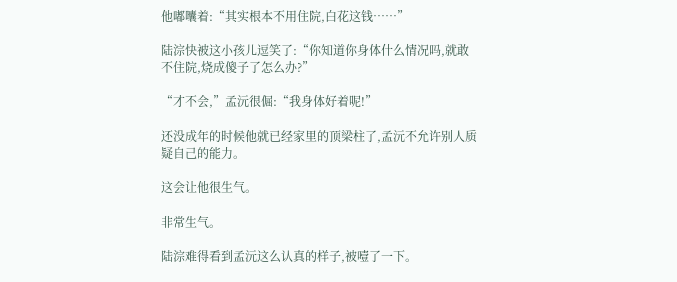他嘟囔着:“其实根本不用住院,白花这钱……”

陆淙快被这小孩儿逗笑了:“你知道你身体什么情况吗,就敢不住院,烧成傻子了怎么办?”

“才不会,”孟沅很倔:“我身体好着呢!”

还没成年的时候他就已经家里的顶梁柱了,孟沅不允许别人质疑自己的能力。

这会让他很生气。

非常生气。

陆淙难得看到孟沅这么认真的样子,被噎了一下。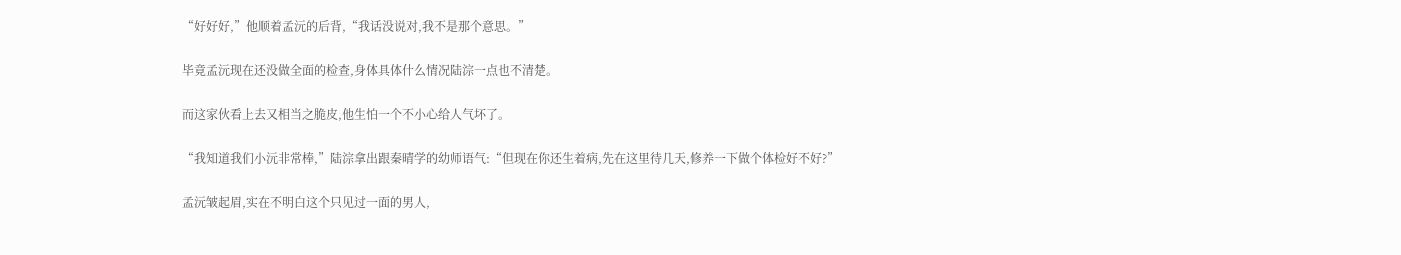“好好好,”他顺着孟沅的后背,“我话没说对,我不是那个意思。”

毕竟孟沅现在还没做全面的检查,身体具体什么情况陆淙一点也不清楚。

而这家伙看上去又相当之脆皮,他生怕一个不小心给人气坏了。

“我知道我们小沅非常棒,”陆淙拿出跟秦晴学的幼师语气:“但现在你还生着病,先在这里待几天,修养一下做个体检好不好?”

孟沅皱起眉,实在不明白这个只见过一面的男人,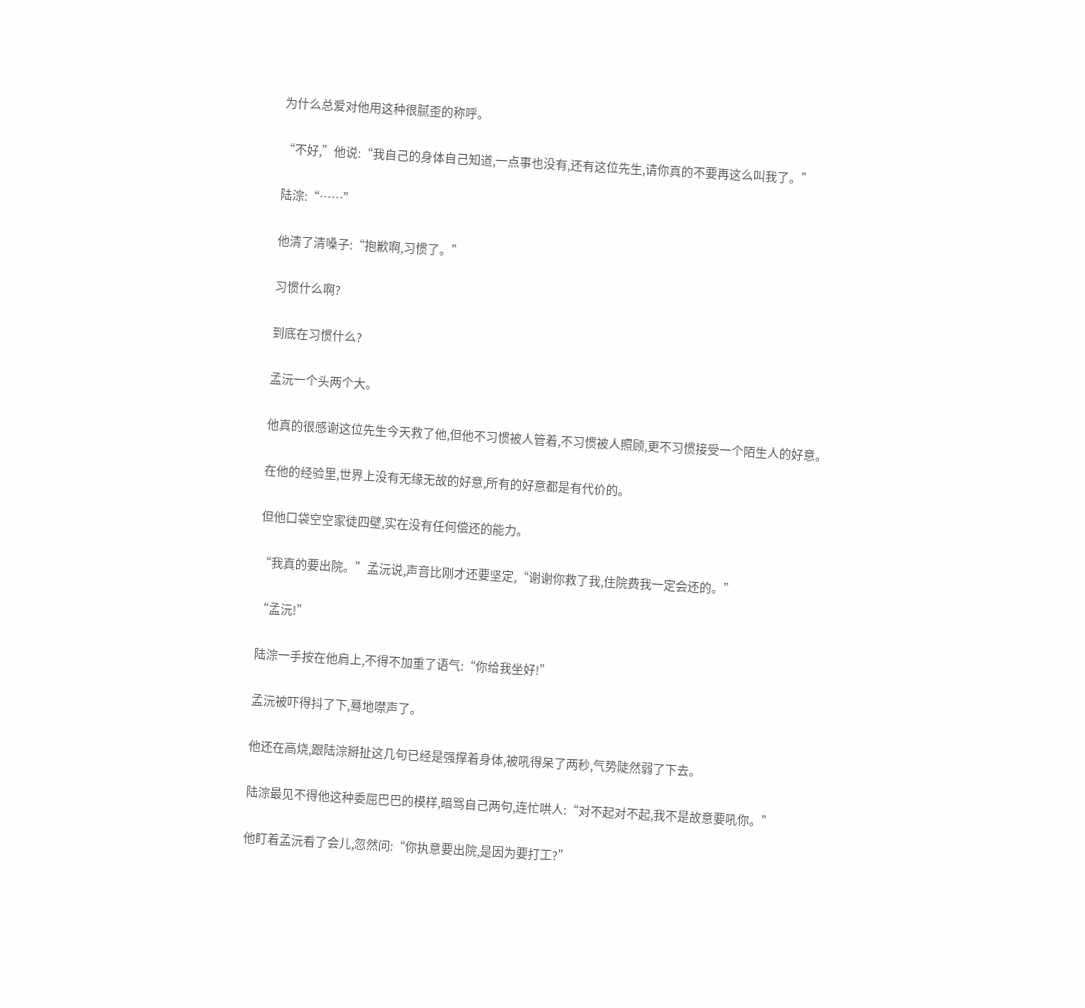为什么总爱对他用这种很腻歪的称呼。

“不好,”他说:“我自己的身体自己知道,一点事也没有,还有这位先生,请你真的不要再这么叫我了。”

陆淙:“……”

他清了清嗓子:“抱歉啊,习惯了。”

习惯什么啊?

到底在习惯什么?

孟沅一个头两个大。

他真的很感谢这位先生今天救了他,但他不习惯被人管着,不习惯被人照顾,更不习惯接受一个陌生人的好意。

在他的经验里,世界上没有无缘无故的好意,所有的好意都是有代价的。

但他口袋空空家徒四壁,实在没有任何偿还的能力。

“我真的要出院。”孟沅说,声音比刚才还要坚定,“谢谢你救了我,住院费我一定会还的。”

“孟沅!”

陆淙一手按在他肩上,不得不加重了语气:“你给我坐好!”

孟沅被吓得抖了下,蓦地噤声了。

他还在高烧,跟陆淙掰扯这几句已经是强撑着身体,被吼得呆了两秒,气势陡然弱了下去。

陆淙最见不得他这种委屈巴巴的模样,暗骂自己两句,连忙哄人:“对不起对不起,我不是故意要吼你。”

他盯着孟沅看了会儿,忽然问:“你执意要出院,是因为要打工?”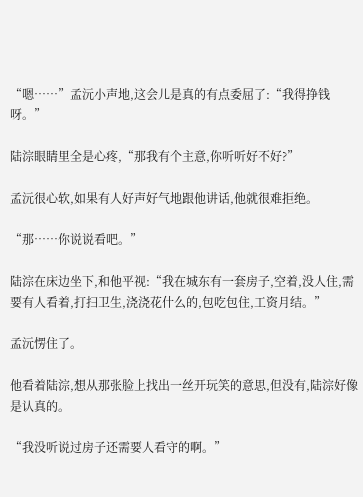“嗯……”孟沅小声地,这会儿是真的有点委屈了:“我得挣钱呀。”

陆淙眼睛里全是心疼,“那我有个主意,你听听好不好?”

孟沅很心软,如果有人好声好气地跟他讲话,他就很难拒绝。

“那……你说说看吧。”

陆淙在床边坐下,和他平视:“我在城东有一套房子,空着,没人住,需要有人看着,打扫卫生,浇浇花什么的,包吃包住,工资月结。”

孟沅愣住了。

他看着陆淙,想从那张脸上找出一丝开玩笑的意思,但没有,陆淙好像是认真的。

“我没听说过房子还需要人看守的啊。”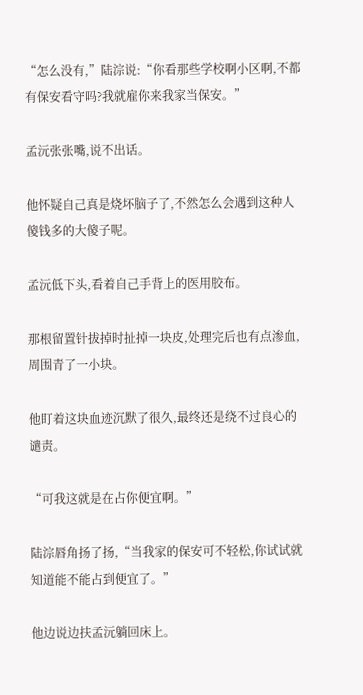“怎么没有,”陆淙说:“你看那些学校啊小区啊,不都有保安看守吗?我就雇你来我家当保安。”

孟沅张张嘴,说不出话。

他怀疑自己真是烧坏脑子了,不然怎么会遇到这种人傻钱多的大傻子呢。

孟沅低下头,看着自己手背上的医用胶布。

那根留置针拔掉时扯掉一块皮,处理完后也有点渗血,周围青了一小块。

他盯着这块血迹沉默了很久,最终还是绕不过良心的谴责。

“可我这就是在占你便宜啊。”

陆淙唇角扬了扬,“当我家的保安可不轻松,你试试就知道能不能占到便宜了。”

他边说边扶孟沅躺回床上。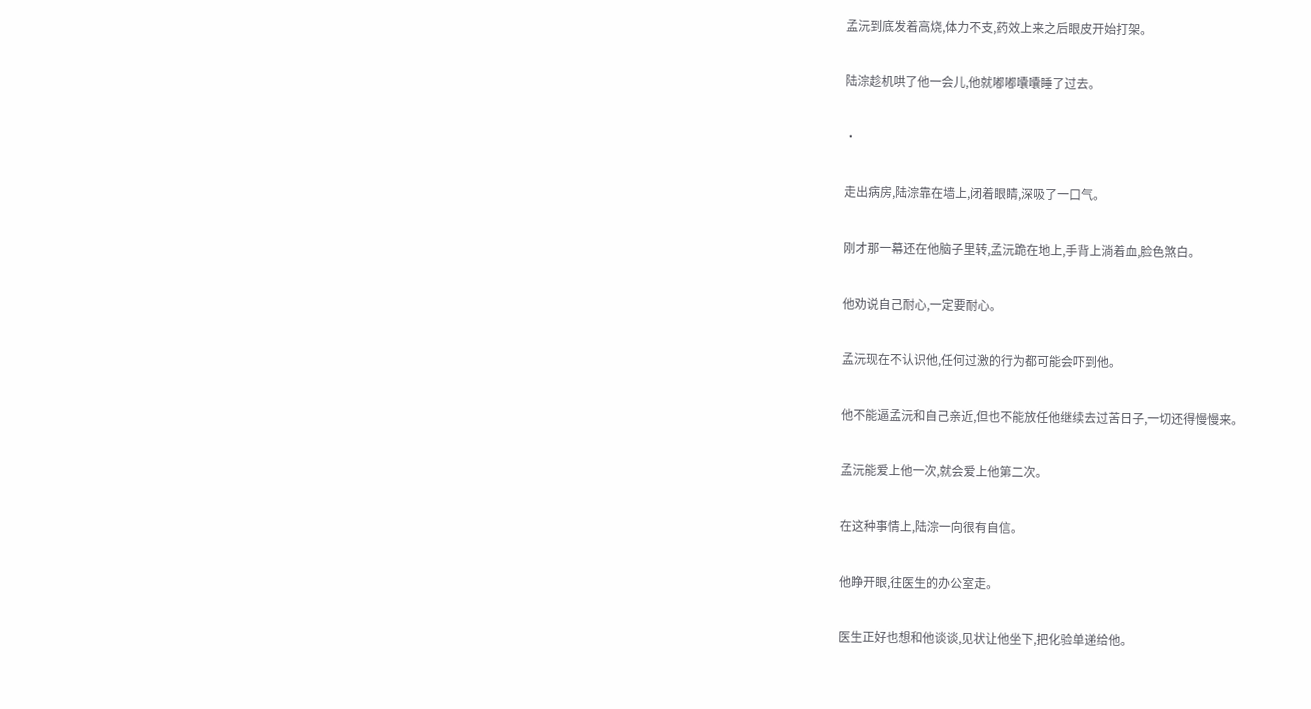孟沅到底发着高烧,体力不支,药效上来之后眼皮开始打架。

陆淙趁机哄了他一会儿,他就嘟嘟囔囔睡了过去。

·

走出病房,陆淙靠在墙上,闭着眼睛,深吸了一口气。

刚才那一幕还在他脑子里转,孟沅跪在地上,手背上淌着血,脸色煞白。

他劝说自己耐心,一定要耐心。

孟沅现在不认识他,任何过激的行为都可能会吓到他。

他不能逼孟沅和自己亲近,但也不能放任他继续去过苦日子,一切还得慢慢来。

孟沅能爱上他一次,就会爱上他第二次。

在这种事情上,陆淙一向很有自信。

他睁开眼,往医生的办公室走。

医生正好也想和他谈谈,见状让他坐下,把化验单递给他。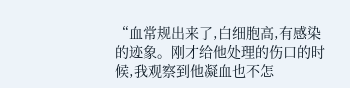“血常规出来了,白细胞高,有感染的迹象。刚才给他处理的伤口的时候,我观察到他凝血也不怎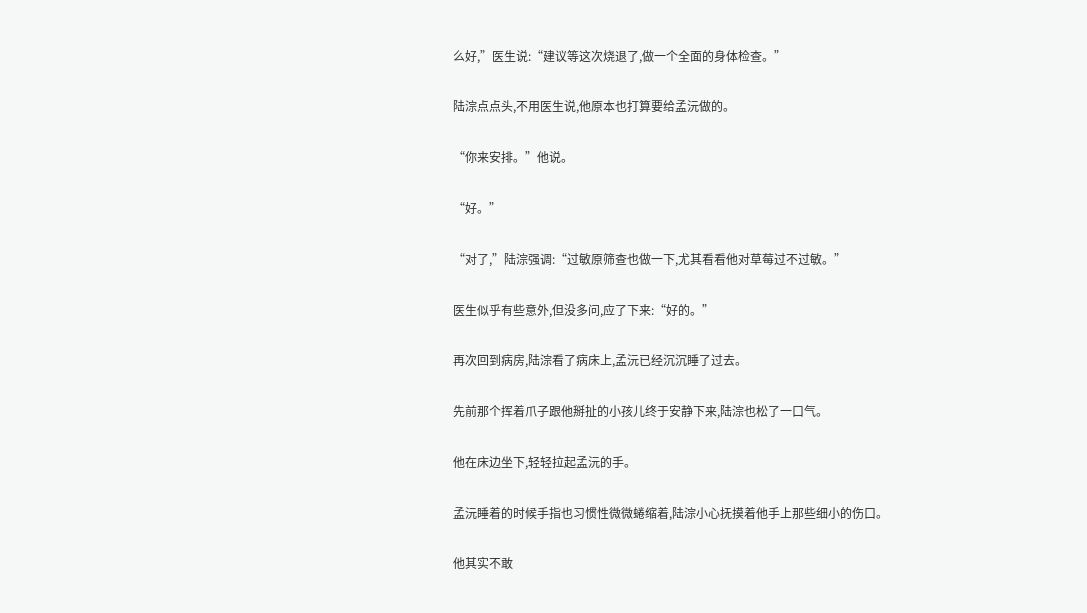么好,”医生说:“建议等这次烧退了,做一个全面的身体检查。”

陆淙点点头,不用医生说,他原本也打算要给孟沅做的。

“你来安排。”他说。

“好。”

“对了,”陆淙强调:“过敏原筛查也做一下,尤其看看他对草莓过不过敏。”

医生似乎有些意外,但没多问,应了下来:“好的。”

再次回到病房,陆淙看了病床上,孟沅已经沉沉睡了过去。

先前那个挥着爪子跟他掰扯的小孩儿终于安静下来,陆淙也松了一口气。

他在床边坐下,轻轻拉起孟沅的手。

孟沅睡着的时候手指也习惯性微微蜷缩着,陆淙小心抚摸着他手上那些细小的伤口。

他其实不敢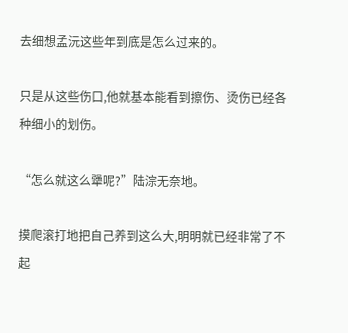去细想孟沅这些年到底是怎么过来的。

只是从这些伤口,他就基本能看到擦伤、烫伤已经各种细小的划伤。

“怎么就这么犟呢?”陆淙无奈地。

摸爬滚打地把自己养到这么大,明明就已经非常了不起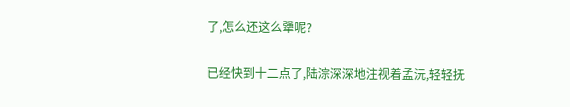了,怎么还这么犟呢?

已经快到十二点了,陆淙深深地注视着孟沅,轻轻抚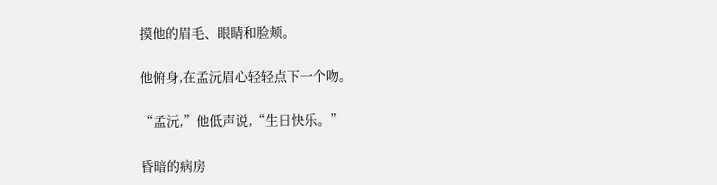摸他的眉毛、眼睛和脸颊。

他俯身,在孟沅眉心轻轻点下一个吻。

“孟沅,”他低声说,“生日快乐。”

昏暗的病房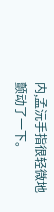内,孟沅手指很轻微地颤动了一下。